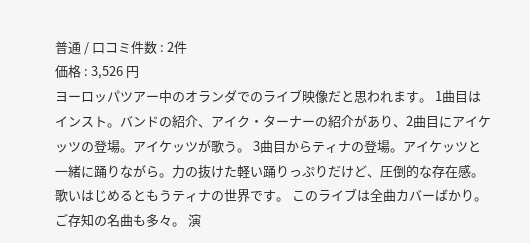普通 / 口コミ件数 : 2件
価格 : 3,526 円
ヨーロッパツアー中のオランダでのライブ映像だと思われます。 1曲目はインスト。バンドの紹介、アイク・ターナーの紹介があり、2曲目にアイケッツの登場。アイケッツが歌う。 3曲目からティナの登場。アイケッツと一緒に踊りながら。力の抜けた軽い踊りっぷりだけど、圧倒的な存在感。歌いはじめるともうティナの世界です。 このライブは全曲カバーばかり。ご存知の名曲も多々。 演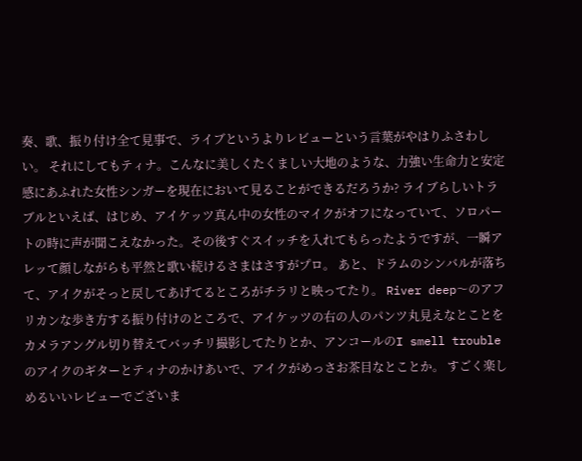奏、歌、振り付け全て見事で、ライブというよりレビューという言葉がやはりふさわしい。 それにしてもティナ。こんなに美しくたくましい大地のような、力強い生命力と安定感にあふれた女性シンガーを現在において見ることができるだろうか? ライブらしいトラブルといえば、はじめ、アイケッツ真ん中の女性のマイクがオフになっていて、ソロパートの時に声が聞こえなかった。その後すぐスイッチを入れてもらったようですが、一瞬アレッて顔しながらも平然と歌い続けるさまはさすがプロ。 あと、ドラムのシンバルが落ちて、アイクがそっと戻してあげてるところがチラリと映ってたり。 River deep〜のアフリカンな歩き方する振り付けのところで、アイケッツの右の人のパンツ丸見えなとことをカメラアングル切り替えてバッチリ撮影してたりとか、アンコールのI smell troubleのアイクのギターとティナのかけあいで、アイクがめっさお茶目なとことか。 すごく楽しめるいいレビューでございま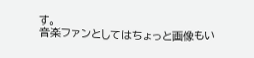す。
音楽ファンとしてはちょっと画像もい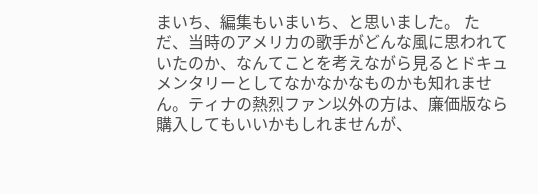まいち、編集もいまいち、と思いました。 ただ、当時のアメリカの歌手がどんな風に思われていたのか、なんてことを考えながら見るとドキュメンタリーとしてなかなかなものかも知れません。ティナの熱烈ファン以外の方は、廉価版なら購入してもいいかもしれませんが、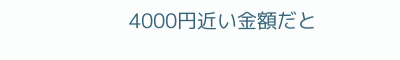4000円近い金額だと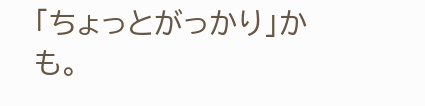「ちょっとがっかり」かも。